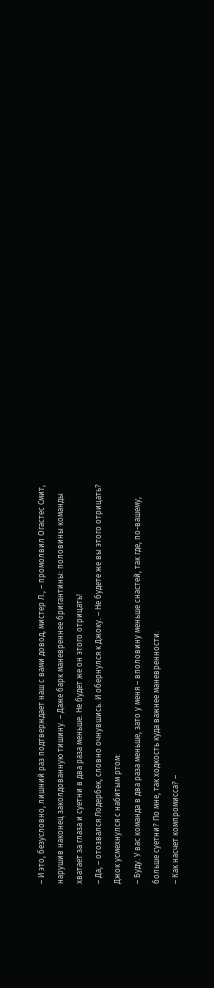– И это, безусловно, лишний раз подтверждает наш с вами довод, мистер Л., – промолвил Огастес Смит, нарушив наконец заколдованную тишину. – Даже барк маневреннее бригантины: половины команды хватает за глаза и суетни в два раза меньше. Не будет же он этого отрицать!
– Да, – отозвался Лодербек, словно очнувшись. И обернулся к Джоку. – Не будете же вы этого отрицать?
Джок усмехнулся с набитым ртом:
– Буду. У вас команда в два раза меньше, зато у меня – вполовину меньше снастей, так где, по-вашему, больше суетни? По мне, так ходкость куда важнее маневренности.
– Как насчет компромисса? –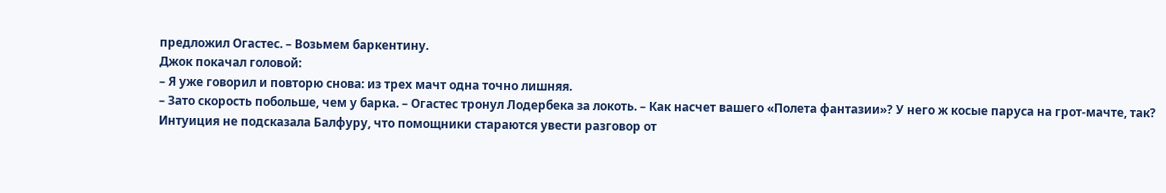предложил Огастес. – Возьмем баркентину.
Джок покачал головой:
– Я уже говорил и повторю снова: из трех мачт одна точно лишняя.
– Зато скорость побольше, чем у барка. – Огастес тронул Лодербека за локоть. – Как насчет вашего «Полета фантазии»? У него ж косые паруса на грот-мачте, так?
Интуиция не подсказала Балфуру, что помощники стараются увести разговор от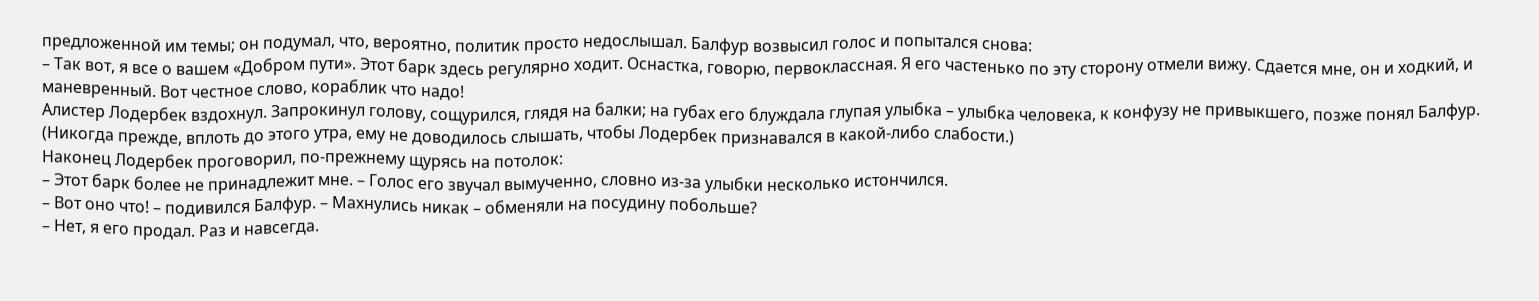предложенной им темы; он подумал, что, вероятно, политик просто недослышал. Балфур возвысил голос и попытался снова:
– Так вот, я все о вашем «Добром пути». Этот барк здесь регулярно ходит. Оснастка, говорю, первоклассная. Я его частенько по эту сторону отмели вижу. Сдается мне, он и ходкий, и маневренный. Вот честное слово, кораблик что надо!
Алистер Лодербек вздохнул. Запрокинул голову, сощурился, глядя на балки; на губах его блуждала глупая улыбка – улыбка человека, к конфузу не привыкшего, позже понял Балфур. (Никогда прежде, вплоть до этого утра, ему не доводилось слышать, чтобы Лодербек признавался в какой-либо слабости.)
Наконец Лодербек проговорил, по-прежнему щурясь на потолок:
– Этот барк более не принадлежит мне. – Голос его звучал вымученно, словно из-за улыбки несколько истончился.
– Вот оно что! – подивился Балфур. – Махнулись никак – обменяли на посудину побольше?
– Нет, я его продал. Раз и навсегда.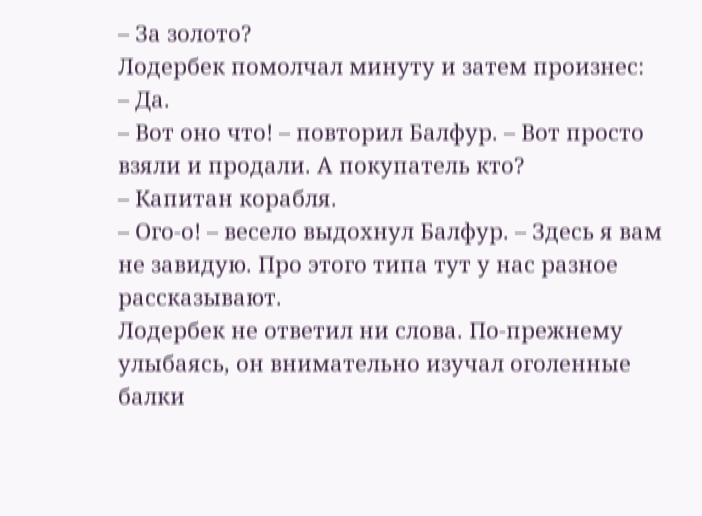– За золото?
Лодербек помолчал минуту и затем произнес:
– Да.
– Вот оно что! – повторил Балфур. – Вот просто взяли и продали. А покупатель кто?
– Капитан корабля.
– Ого-о! – весело выдохнул Балфур. – Здесь я вам не завидую. Про этого типа тут у нас разное рассказывают.
Лодербек не ответил ни слова. По-прежнему улыбаясь, он внимательно изучал оголенные балки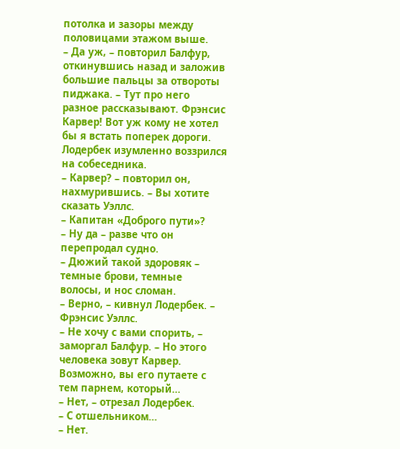потолка и зазоры между половицами этажом выше.
– Да уж, – повторил Балфур, откинувшись назад и заложив большие пальцы за отвороты пиджака. – Тут про него разное рассказывают. Фрэнсис Карвер! Вот уж кому не хотел бы я встать поперек дороги.
Лодербек изумленно воззрился на собеседника.
– Карвер? – повторил он, нахмурившись. – Вы хотите сказать Уэллс.
– Капитан «Доброго пути»?
– Ну да – разве что он перепродал судно.
– Дюжий такой здоровяк – темные брови, темные волосы, и нос сломан.
– Верно, – кивнул Лодербек. – Фрэнсис Уэллс.
– Не хочу с вами спорить, – заморгал Балфур. – Но этого человека зовут Карвер. Возможно, вы его путаете с тем парнем, который…
– Нет, – отрезал Лодербек.
– С отшельником…
– Нет.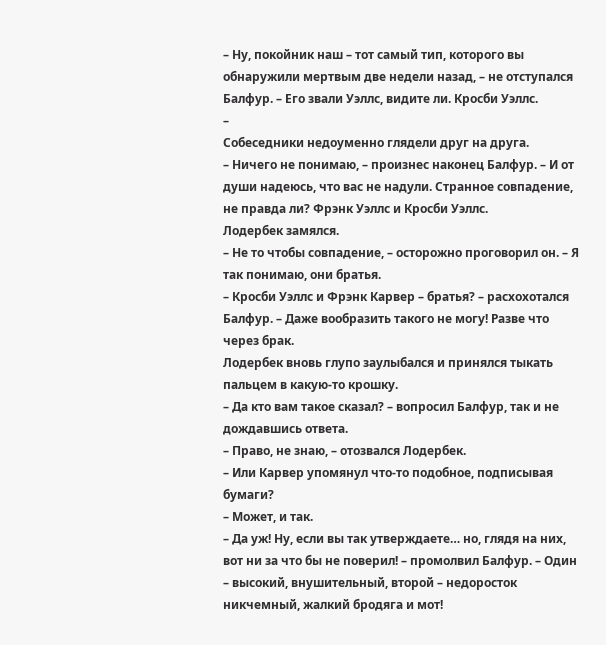– Ну, покойник наш – тот самый тип, которого вы обнаружили мертвым две недели назад, – не отступался Балфур. – Его звали Уэллс, видите ли. Кросби Уэллс.
–
Собеседники недоуменно глядели друг на друга.
– Ничего не понимаю, – произнес наконец Балфур. – И от души надеюсь, что вас не надули. Странное совпадение, не правда ли? Фрэнк Уэллс и Кросби Уэллс.
Лодербек замялся.
– Не то чтобы совпадение, – осторожно проговорил он. – Я так понимаю, они братья.
– Кросби Уэллс и Фрэнк Карвер – братья? – расхохотался Балфур. – Даже вообразить такого не могу! Разве что через брак.
Лодербек вновь глупо заулыбался и принялся тыкать пальцем в какую-то крошку.
– Да кто вам такое сказал? – вопросил Балфур, так и не дождавшись ответа.
– Право, не знаю, – отозвался Лодербек.
– Или Карвер упомянул что-то подобное, подписывая бумаги?
– Может, и так.
– Да уж! Ну, если вы так утверждаете… но, глядя на них, вот ни за что бы не поверил! – промолвил Балфур. – Один – высокий, внушительный, второй – недоросток никчемный, жалкий бродяга и мот!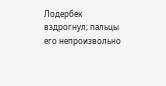Лодербек вздрогнул; пальцы его непроизвольно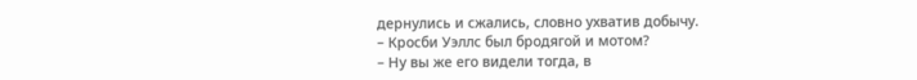дернулись и сжались, словно ухватив добычу.
– Кросби Уэллс был бродягой и мотом?
– Ну вы же его видели тогда, в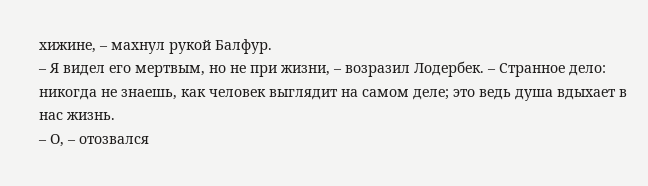хижине, – махнул рукой Балфур.
– Я видел его мертвым, но не при жизни, – возразил Лодербек. – Странное дело: никогда не знаешь, как человек выглядит на самом деле; это ведь душа вдыхает в нас жизнь.
– О, – отозвался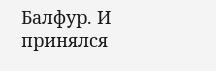Балфур. И принялся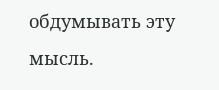обдумывать эту мысль.